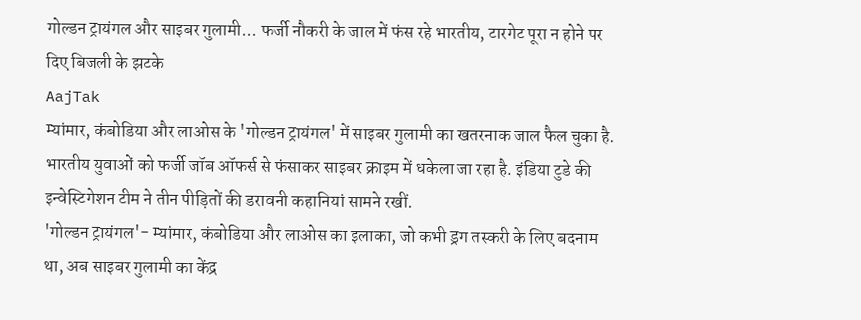गोल्डन ट्रायंगल और साइबर गुलामी... फर्जी नौकरी के जाल में फंस रहे भारतीय, टारगेट पूरा न होने पर दिए बिजली के झटके
AajTak
म्यांमार, कंबोडिया और लाओस के 'गोल्डन ट्रायंगल' में साइबर गुलामी का खतरनाक जाल फैल चुका है. भारतीय युवाओं को फर्जी जॉब ऑफर्स से फंसाकर साइबर क्राइम में धकेला जा रहा है. इंडिया टुडे की इन्वेस्टिगेशन टीम ने तीन पीड़ितों की डरावनी कहानियां सामने रखीं.
'गोल्डन ट्रायंगल'- म्यांमार, कंबोडिया और लाओस का इलाका, जो कभी ड्रग तस्करी के लिए बदनाम था, अब साइबर गुलामी का केंद्र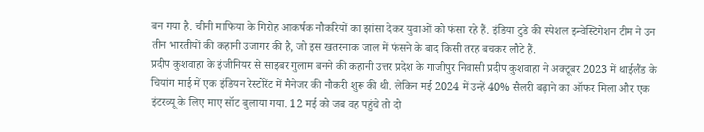बन गया है. चीनी माफिया के गिरोह आकर्षक नौकरियों का झांसा देकर युवाओं को फंसा रहे हैं. इंडिया टुडे की स्पेशल इन्वेस्टिगेशन टीम ने उन तीन भारतीयों की कहानी उजागर की है, जो इस खतरनाक जाल में फंसने के बाद किसी तरह बचकर लौटे हैं.
प्रदीप कुशवाहा के इंजीनियर से साइबर गुलाम बनने की कहानी उत्तर प्रदेश के गाजीपुर निवासी प्रदीप कुशवाहा ने अक्टूबर 2023 में थाईलैंड के चियांग माई में एक इंडियन रेस्टोरेंट में मैनेजर की नौकरी शुरू की थी. लेकिन मई 2024 में उन्हें 40% सैलरी बढ़ाने का ऑफर मिला और एक इंटरव्यू के लिए माए सॉट बुलाया गया. 12 मई को जब वह पहुंचे तो दो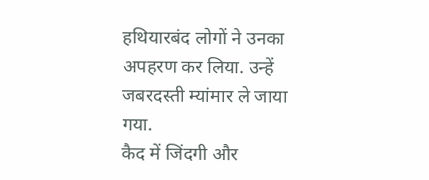हथियारबंद लोगों ने उनका अपहरण कर लिया. उन्हें जबरदस्ती म्यांमार ले जाया गया.
कैद में जिंदगी और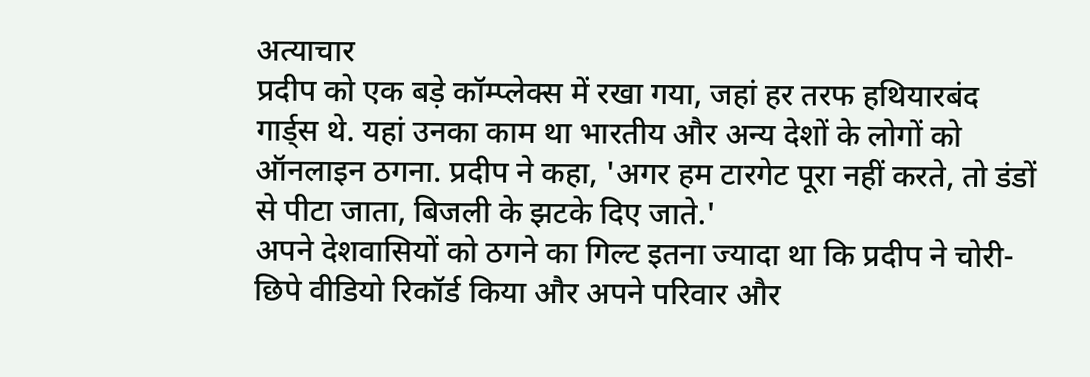अत्याचार
प्रदीप को एक बड़े कॉम्प्लेक्स में रखा गया, जहां हर तरफ हथियारबंद गार्ड्स थे. यहां उनका काम था भारतीय और अन्य देशों के लोगों को ऑनलाइन ठगना. प्रदीप ने कहा, 'अगर हम टारगेट पूरा नहीं करते, तो डंडों से पीटा जाता, बिजली के झटके दिए जाते.'
अपने देशवासियों को ठगने का गिल्ट इतना ज्यादा था कि प्रदीप ने चोरी-छिपे वीडियो रिकॉर्ड किया और अपने परिवार और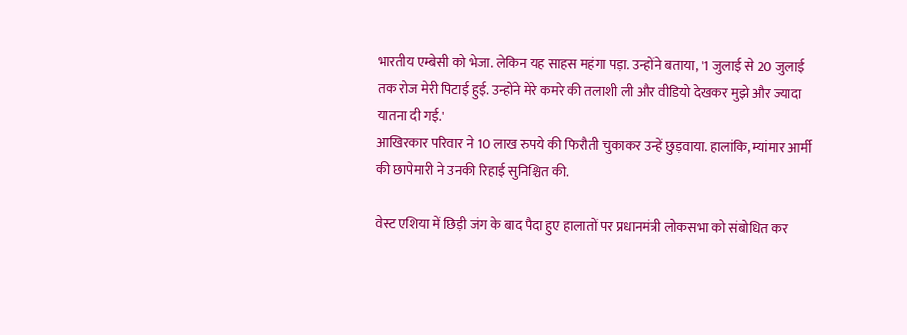भारतीय एम्बेसी को भेजा. लेकिन यह साहस महंगा पड़ा. उन्होंने बताया, '1 जुलाई से 20 जुलाई तक रोज मेरी पिटाई हुई. उन्होंने मेरे कमरे की तलाशी ली और वीडियो देखकर मुझे और ज्यादा यातना दी गई.'
आखिरकार परिवार ने 10 लाख रुपये की फिरौती चुकाकर उन्हें छुड़वाया. हालांकि, म्यांमार आर्मी की छापेमारी ने उनकी रिहाई सुनिश्चित की.

वेस्ट एशिया में छिड़ी जंग के बाद पैदा हुए हालातों पर प्रधानमंत्री लोकसभा को संबोधित कर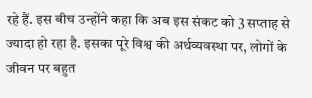रहे हैं. इस बीच उन्होंने कहा कि अब इस संकट को 3 सप्ताह से ज्यादा हो रहा है. इसका पूरे विश्व की अर्थव्यवस्था पर, लोगों के जीवन पर बहुत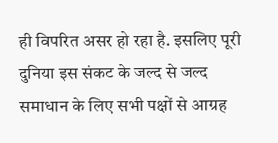ही विपरित असर हो रहा है. इसलिए पूरी दुनिया इस संकट के जल्द से जल्द समाधान के लिए सभी पक्षों से आग्रह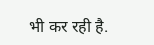भी कर रही है.